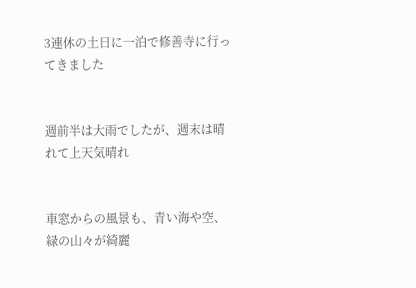3連休の土日に一泊で修善寺に行ってきました


週前半は大雨でしたが、週末は晴れて上天気晴れ


車窓からの風景も、青い海や空、緑の山々が綺麗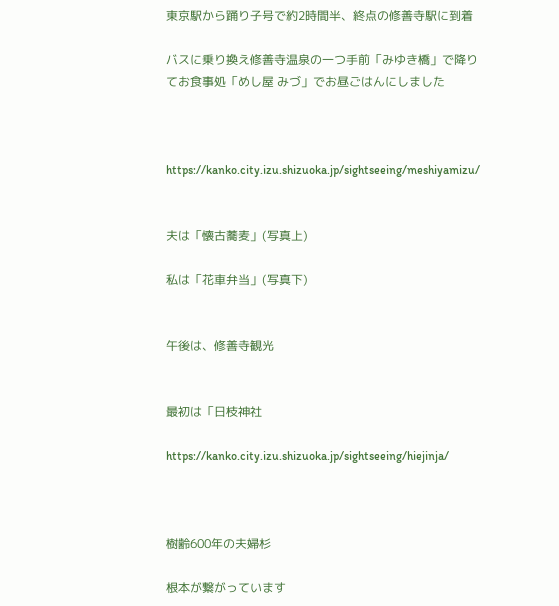東京駅から踊り子号で約2時間半、終点の修善寺駅に到着

バスに乗り換え修善寺温泉の一つ手前「みゆき橋」で降りてお食事処「めし屋 みづ」でお昼ごはんにしました



https://kanko.city.izu.shizuoka.jp/sightseeing/meshiyamizu/


夫は「懐古蕎麦」(写真上)

私は「花車弁当」(写真下)


午後は、修善寺観光


最初は「日枝神社

https://kanko.city.izu.shizuoka.jp/sightseeing/hiejinja/



樹齢600年の夫婦杉

根本が繋がっています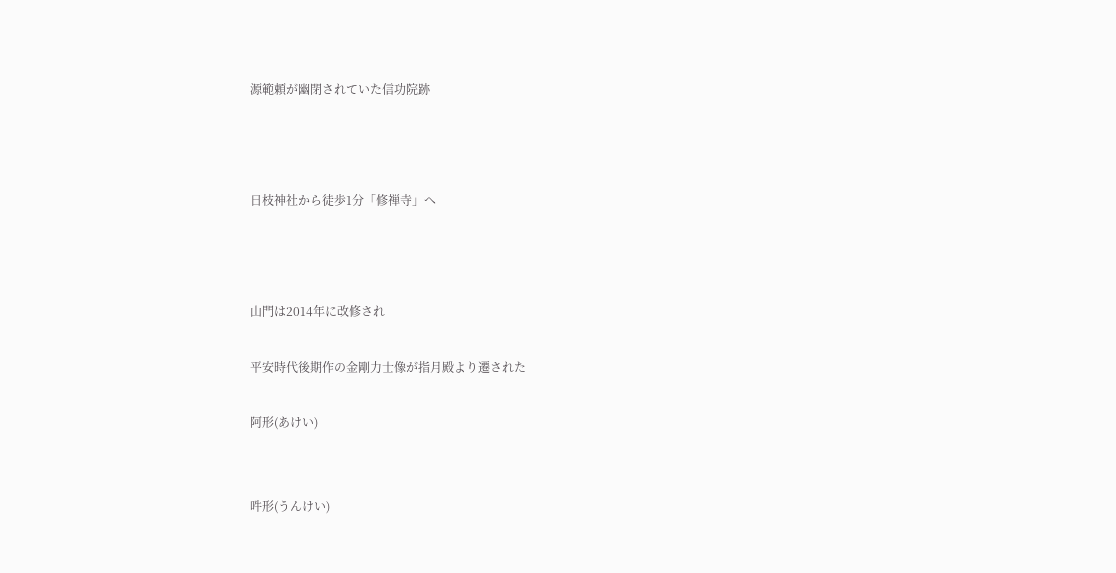源範頼が幽閉されていた信功院跡



日枝神社から徒歩1分「修禅寺」へ



山門は2014年に改修され

平安時代後期作の金剛力士像が指月殿より遷された

阿形(あけい)


吽形(うんけい)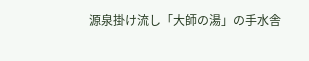源泉掛け流し「大師の湯」の手水舎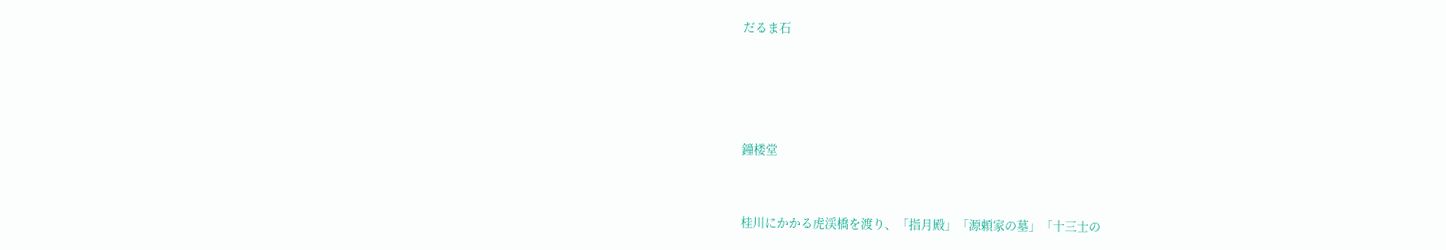だるま石




鐘楼堂


桂川にかかる虎渓橋を渡り、「指月殿」「源頼家の墓」「十三士の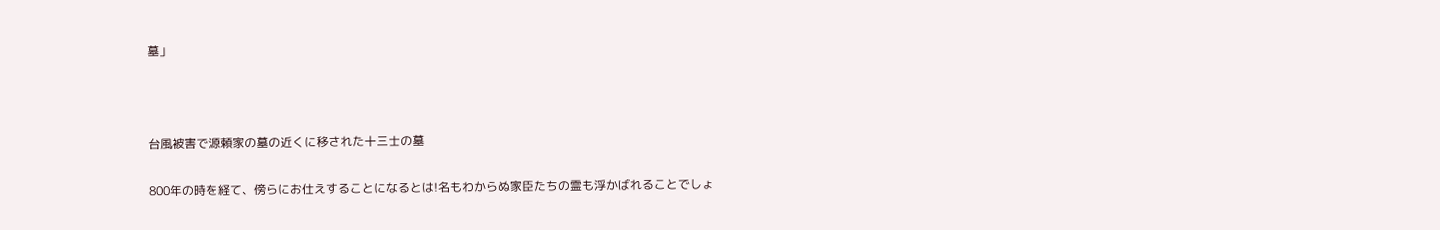墓」



台風被害で源頼家の墓の近くに移された十三士の墓

800年の時を経て、傍らにお仕えすることになるとは!名もわからぬ家臣たちの霊も浮かばれることでしょ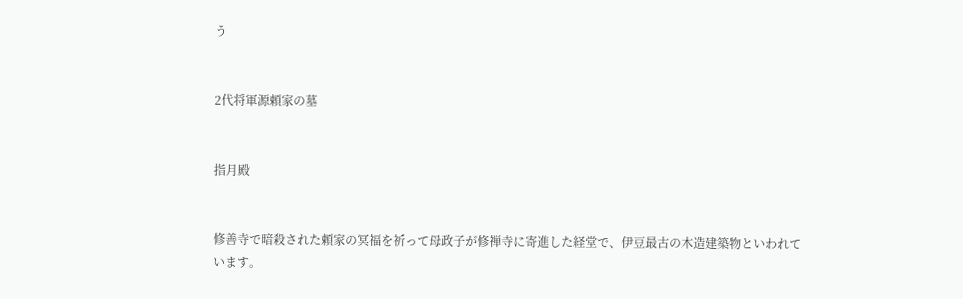う


2代将軍源頼家の墓


指月殿


修善寺で暗殺された頼家の冥福を祈って母政子が修禅寺に寄進した経堂で、伊豆最古の木造建築物といわれています。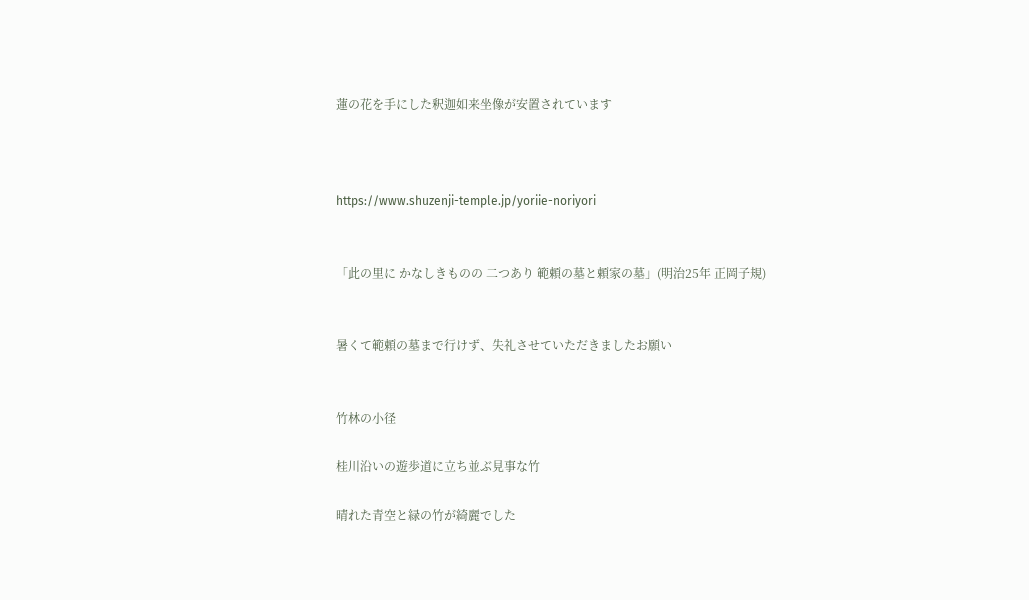蓮の花を手にした釈迦如来坐像が安置されています



https://www.shuzenji-temple.jp/yoriie-noriyori


「此の里に かなしきものの 二つあり 範頼の墓と頼家の墓」(明治25年 正岡子規)


暑くて範頼の墓まで行けず、失礼させていただきましたお願い


竹林の小径

桂川沿いの遊歩道に立ち並ぶ見事な竹

晴れた青空と緑の竹が綺麗でした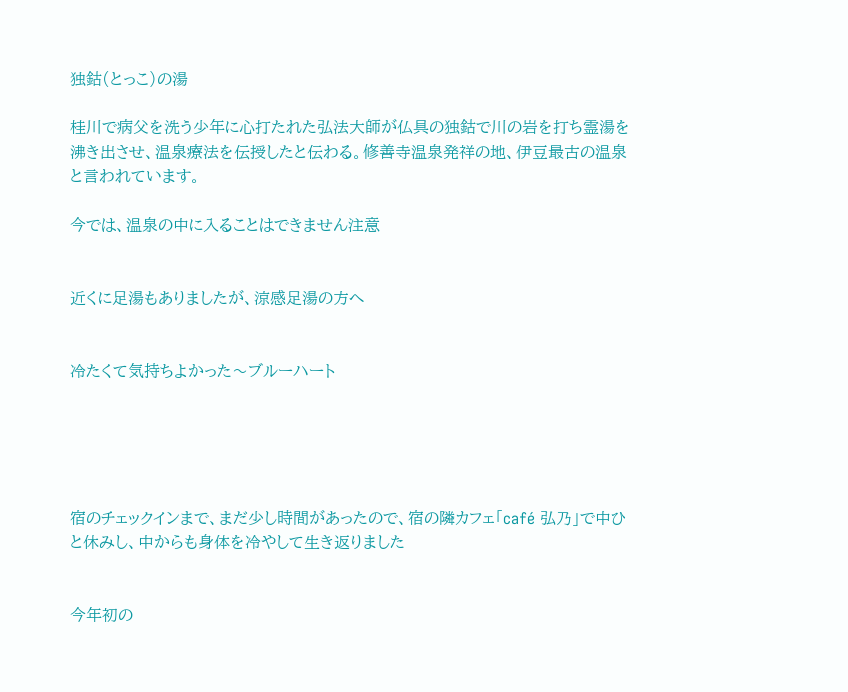独鈷(とっこ)の湯

桂川で病父を洗う少年に心打たれた弘法大師が仏具の独鈷で川の岩を打ち霊湯を沸き出させ、温泉療法を伝授したと伝わる。修善寺温泉発祥の地、伊豆最古の温泉と言われています。

今では、温泉の中に入ることはできません注意


近くに足湯もありましたが、涼感足湯の方へ


冷たくて気持ちよかった〜ブルーハート





宿のチェックインまで、まだ少し時間があったので、宿の隣カフェ「café 弘乃」で中ひと休みし、中からも身体を冷やして生き返りました


今年初の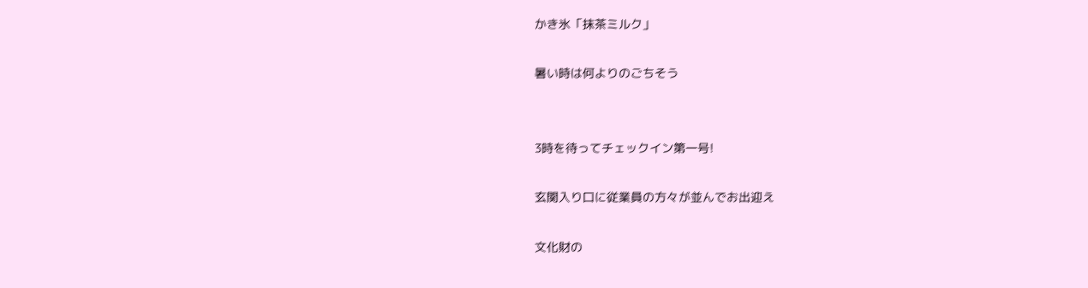かき氷「抹茶ミルク」

暑い時は何よりのごちそう


3時を待ってチェックイン第一号!

玄関入り口に従業員の方々が並んでお出迎え

文化財の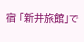宿 「新井旅館」で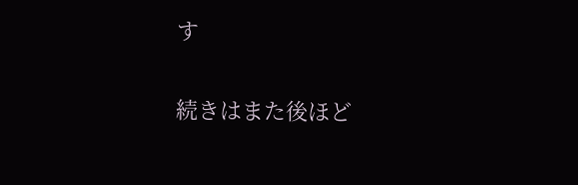す


続きはまた後ほど